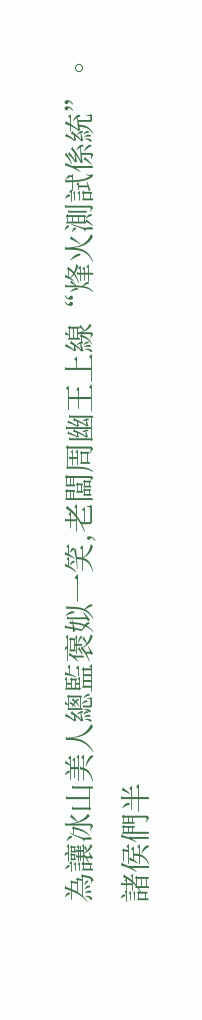為讓冰山美人總監褒姒一笑,老闆周幽王上線“烽火測試係統”。
諸侯們半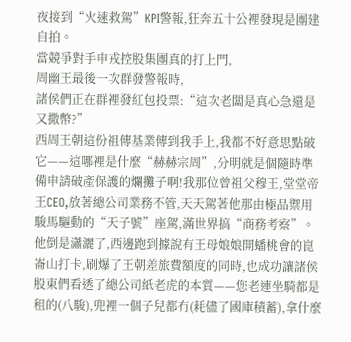夜接到“火速救駕”KPI警報,狂奔五十公裡發現是團建自拍。
當競爭對手申戎控股集團真的打上門,
周幽王最後一次群發警報時,
諸侯們正在群裡發紅包投票:“這次老闆是真心急還是又撒幣?”
西周王朝這份祖傳基業傳到我手上,我都不好意思點破它——這哪裡是什麼“赫赫宗周”,分明就是個隨時準備申請破產保護的爛攤子啊!我那位曾祖父穆王,堂堂帝王CEO,放著總公司業務不管,天天駕著他那由極品禦用駿馬驅動的“天子號”座駕,滿世界搞“商務考察”。他倒是瀟灑了,西邊跑到據說有王母娘娘開蟠桃會的崑崙山打卡,刷爆了王朝差旅費額度的同時,也成功讓諸侯股東們看透了總公司紙老虎的本質——您老連坐騎都是租的(八駿),兜裡一個子兒都冇(耗儘了國庫積蓄),拿什麼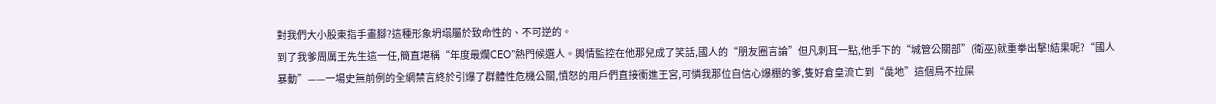對我們大小股東指手畫腳?這種形象坍塌屬於致命性的、不可逆的。
到了我爹周厲王先生這一任,簡直堪稱“年度最爛CEO”熱門候選人。輿情監控在他那兒成了笑話,國人的“朋友圈言論”但凡刺耳一點,他手下的“城管公關部”(衛巫)就重拳出擊!結果呢?“國人暴動”——一場史無前例的全網禁言終於引爆了群體性危機公關,憤怒的用戶們直接衝進王宮,可憐我那位自信心爆棚的爹,隻好倉皇流亡到“彘地”這個鳥不拉屎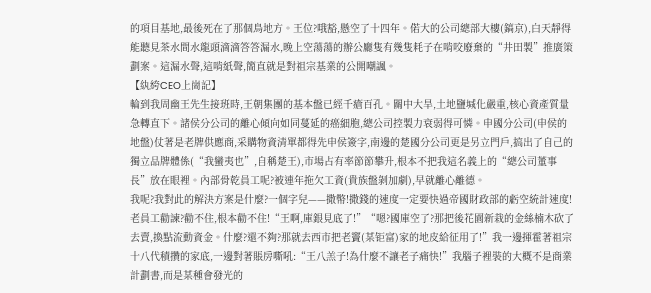的項目基地,最後死在了那個鳥地方。王位?哦豁,懸空了十四年。偌大的公司總部大樓(鎬京),白天靜得能聽見茶水間水龍頭滴滴答答漏水,晚上空蕩蕩的辦公廳隻有幾隻耗子在啃咬廢棄的“井田製”推廣策劃案。這漏水聲,這啃紙聲,簡直就是對祖宗基業的公開嘲諷。
【紈絝CEO上崗記】
輪到我周幽王先生接班時,王朝集團的基本盤已經千瘡百孔。關中大旱,土地鹽堿化嚴重,核心資產質量急轉直下。諸侯分公司的離心傾向如同蔓延的癌細胞,總公司控製力衰弱得可憐。申國分公司(申侯的地盤)仗著是老牌供應商,采購物資清單都得先申侯簽字,南邊的楚國分公司更是另立門戶,搞出了自己的獨立品牌體係(“我蠻夷也”,自稱楚王),市場占有率節節攀升,根本不把我這名義上的“總公司董事長”放在眼裡。內部骨乾員工呢?被連年拖欠工資(貴族盤剝加劇),早就離心離德。
我呢?我對此的解決方案是什麼?一個字兒——撒幣!撒錢的速度一定要快過帝國財政部的虧空統計速度!老員工勸諫?勸不住,根本勸不住!“王啊,庫銀見底了!”“嗯?國庫空了?那把後花園新栽的金絲楠木砍了去賣,換點流動資金。什麼?還不夠?那就去西市把老竇(某钜富)家的地皮給征用了!”我一邊揮霍著祖宗十八代積攢的家底,一邊對著賬房嘶吼:“王八羔子!為什麼不讓老子痛快!”我腦子裡裝的大概不是商業計劃書,而是某種會發光的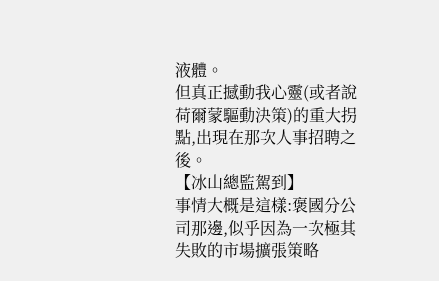液體。
但真正撼動我心靈(或者說荷爾蒙驅動決策)的重大拐點,出現在那次人事招聘之後。
【冰山總監駕到】
事情大概是這樣:褒國分公司那邊,似乎因為一次極其失敗的市場擴張策略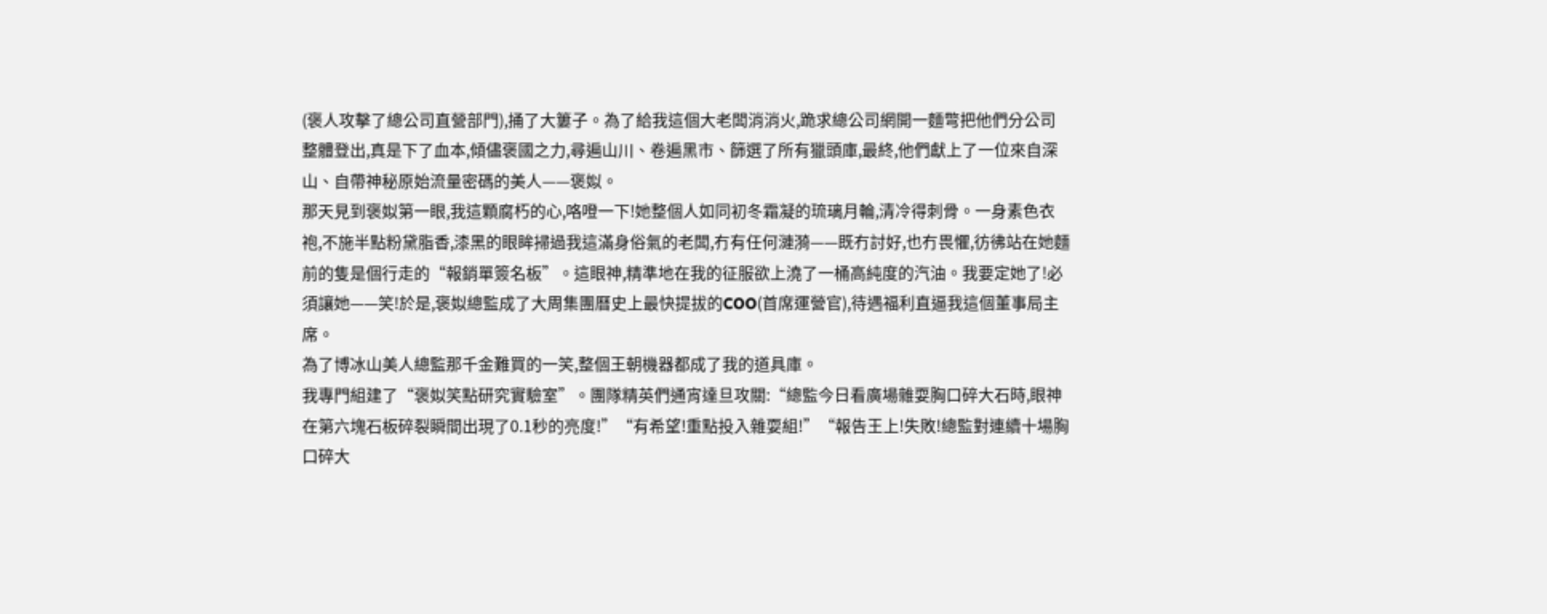(褒人攻擊了總公司直營部門),捅了大簍子。為了給我這個大老闆消消火,跪求總公司網開一麵彆把他們分公司整體登出,真是下了血本,傾儘褒國之力,尋遍山川、卷遍黑市、篩選了所有獵頭庫,最終,他們獻上了一位來自深山、自帶神秘原始流量密碼的美人——褒姒。
那天見到褒姒第一眼,我這顆腐朽的心,咯噔一下!她整個人如同初冬霜凝的琉璃月輪,清冷得刺骨。一身素色衣袍,不施半點粉黛脂香,漆黑的眼眸掃過我這滿身俗氣的老闆,冇有任何漣漪——既冇討好,也冇畏懼,彷彿站在她麵前的隻是個行走的“報銷單簽名板”。這眼神,精準地在我的征服欲上澆了一桶高純度的汽油。我要定她了!必須讓她——笑!於是,褒姒總監成了大周集團曆史上最快提拔的COO(首席運營官),待遇福利直逼我這個董事局主席。
為了博冰山美人總監那千金難買的一笑,整個王朝機器都成了我的道具庫。
我專門組建了“褒姒笑點研究實驗室”。團隊精英們通宵達旦攻關:“總監今日看廣場雜耍胸口碎大石時,眼神在第六塊石板碎裂瞬間出現了0.1秒的亮度!”“有希望!重點投入雜耍組!”“報告王上!失敗!總監對連續十場胸口碎大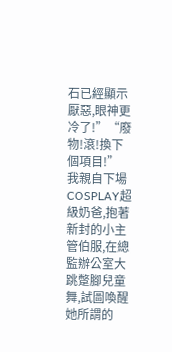石已經顯示厭惡,眼神更冷了!”“廢物!滾!換下個項目!”
我親自下場COSPLAY超級奶爸,抱著新封的小主管伯服,在總監辦公室大跳蹩腳兒童舞,試圖喚醒她所謂的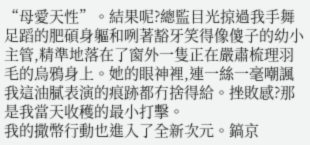“母愛天性”。結果呢?總監目光掠過我手舞足蹈的肥碩身軀和咧著豁牙笑得像傻子的幼小主管,精準地落在了窗外一隻正在嚴肅梳理羽毛的烏鴉身上。她的眼神裡,連一絲一毫嘲諷我這油膩表演的痕跡都冇捨得給。挫敗感?那是我當天收穫的最小打擊。
我的撒幣行動也進入了全新次元。鎬京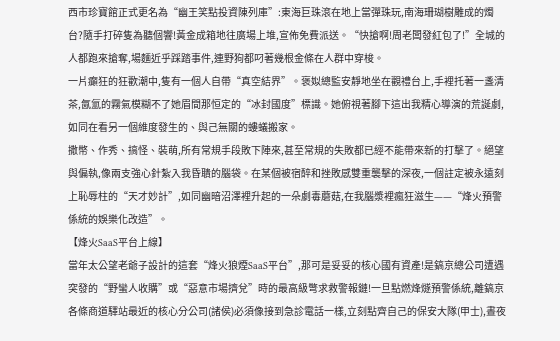西市珍寶館正式更名為“幽王笑點投資陳列庫”:東海巨珠滾在地上當彈珠玩,南海珊瑚樹雕成的燭台?隨手打碎隻為聽個響!黃金成箱地往廣場上堆,宣佈免費派送。“快搶啊!周老闆發紅包了!”全城的人都跑來搶奪,場麵近乎踩踏事件,連野狗都叼著幾根金條在人群中穿梭。
一片癲狂的狂歡潮中,隻有一個人自帶“真空結界”。褒姒總監安靜地坐在觀禮台上,手裡托著一盞清茶,氤氳的霧氣模糊不了她眉間那恒定的“冰封國度”標識。她俯視著腳下這出我精心導演的荒誕劇,如同在看另一個維度發生的、與己無關的螻蟻搬家。
撒幣、作秀、搞怪、裝萌,所有常規手段敗下陣來,甚至常規的失敗都已經不能帶來新的打擊了。絕望與偏執,像兩支強心針紮入我昏聵的腦袋。在某個被宿醉和挫敗感雙重襲擊的深夜,一個註定被永遠刻上恥辱柱的“天才妙計”,如同幽暗沼澤裡升起的一朵劇毒蘑菇,在我腦漿裡瘋狂滋生——“烽火預警係統的娛樂化改造”。
【烽火SaaS平台上線】
當年太公望老爺子設計的這套“烽火狼煙SaaS平台”,那可是妥妥的核心國有資產!是鎬京總公司遭遇突發的“野蠻人收購”或“惡意市場擠兌”時的最高級彆求救警報鏈!一旦點燃烽燧預警係統,離鎬京各條商道驛站最近的核心分公司(諸侯)必須像接到急診電話一樣,立刻點齊自己的保安大隊(甲士),晝夜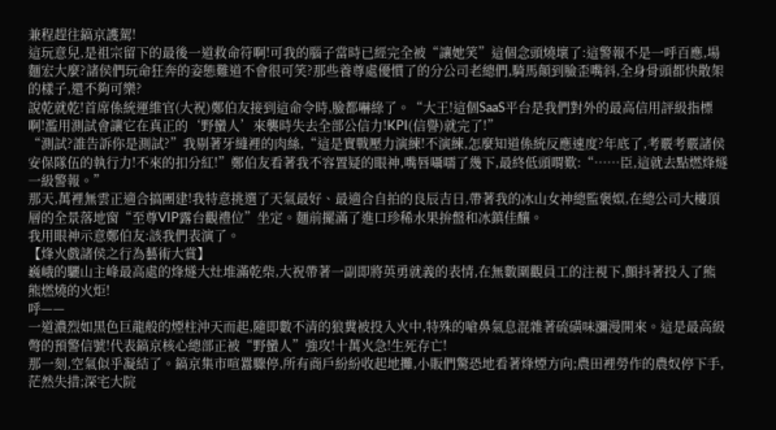兼程趕往鎬京護駕!
這玩意兒,是祖宗留下的最後一道救命符啊!可我的腦子當時已經完全被“讓她笑”這個念頭燒壞了:這警報不是一呼百應,場麵宏大麼?諸侯們玩命狂奔的姿態難道不會很可笑?那些養尊處優慣了的分公司老總們,騎馬顛到臉歪嘴斜,全身骨頭都快散架的樣子,還不夠可樂?
說乾就乾!首席係統運維官(大祝)鄭伯友接到這命令時,臉都嚇綠了。“大王!這個SaaS平台是我們對外的最高信用評級指標啊!濫用測試會讓它在真正的‘野蠻人’來襲時失去全部公信力!KPI(信譽)就完了!”
“測試?誰告訴你是測試?”我剔著牙縫裡的肉絲,“這是實戰壓力演練!不演練,怎麼知道係統反應速度?年底了,考覈考覈諸侯安保隊伍的執行力!不來的扣分紅!”鄭伯友看著我不容置疑的眼神,嘴唇囁嚅了幾下,最終低頭喟歎:“……臣,這就去點燃烽燧一級警報。”
那天,萬裡無雲正適合搞團建!我特意挑選了天氣最好、最適合自拍的良辰吉日,帶著我的冰山女神總監褒姒,在總公司大樓頂層的全景落地窗“至尊VIP露台觀禮位”坐定。麵前擺滿了進口珍稀水果拚盤和冰鎮佳釀。
我用眼神示意鄭伯友:該我們表演了。
【烽火戲諸侯之行為藝術大賞】
巍峨的驪山主峰最高處的烽燧大灶堆滿乾柴,大祝帶著一副即將英勇就義的表情,在無數圍觀員工的注視下,顫抖著投入了熊熊燃燒的火炬!
呼——
一道濃烈如黑色巨龍般的煙柱沖天而起,隨即數不清的狼糞被投入火中,特殊的嗆鼻氣息混雜著硫磺味瀰漫開來。這是最高級彆的預警信號!代表鎬京核心總部正被“野蠻人”強攻!十萬火急!生死存亡!
那一刻,空氣似乎凝結了。鎬京集市喧囂驟停,所有商戶紛紛收起地攤,小販們驚恐地看著烽煙方向;農田裡勞作的農奴停下手,茫然失措;深宅大院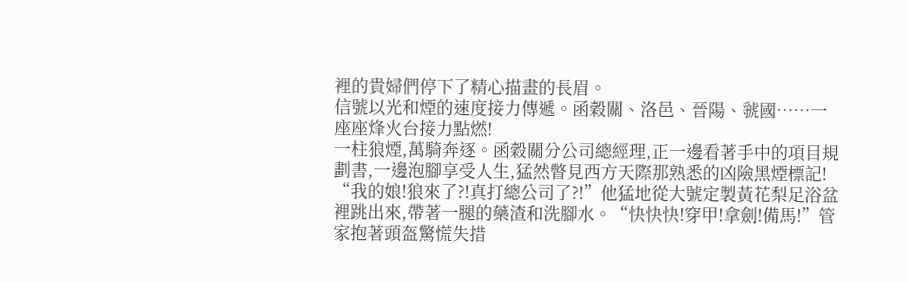裡的貴婦們停下了精心描畫的長眉。
信號以光和煙的速度接力傳遞。函穀關、洛邑、晉陽、虢國……一座座烽火台接力點燃!
一柱狼煙,萬騎奔逐。函穀關分公司總經理,正一邊看著手中的項目規劃書,一邊泡腳享受人生,猛然瞥見西方天際那熟悉的凶險黑煙標記!
“我的娘!狼來了?!真打總公司了?!”他猛地從大號定製黃花梨足浴盆裡跳出來,帶著一腿的藥渣和洗腳水。“快快快!穿甲!拿劍!備馬!”管家抱著頭盔驚慌失措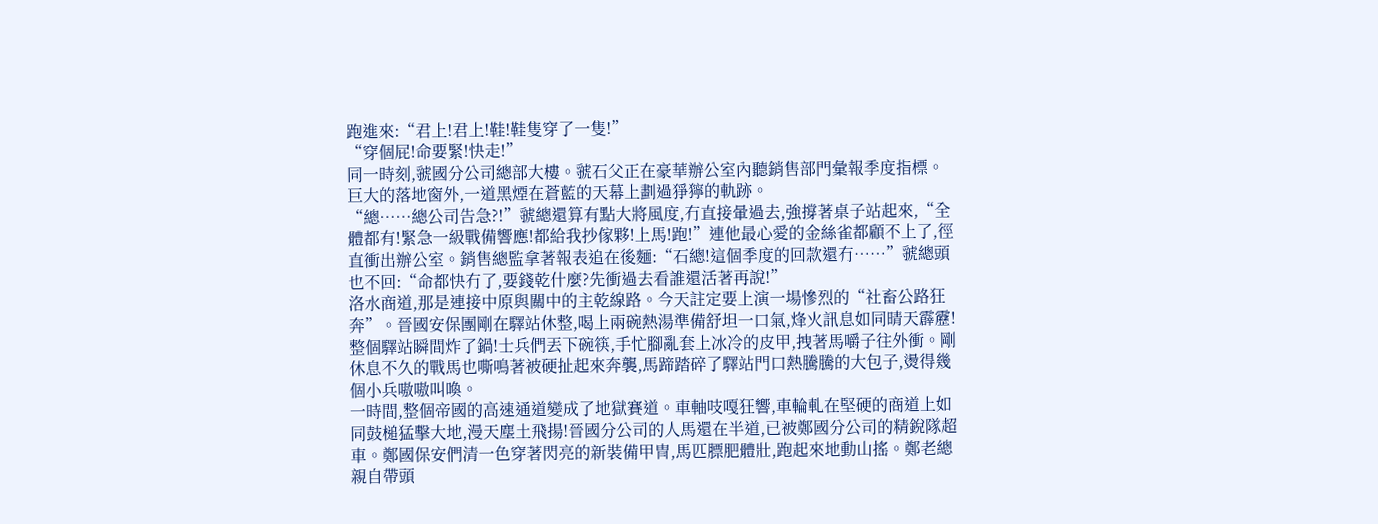跑進來:“君上!君上!鞋!鞋隻穿了一隻!”
“穿個屁!命要緊!快走!”
同一時刻,虢國分公司總部大樓。虢石父正在豪華辦公室內聽銷售部門彙報季度指標。巨大的落地窗外,一道黑煙在蒼藍的天幕上劃過猙獰的軌跡。
“總……總公司告急?!”虢總還算有點大將風度,冇直接暈過去,強撐著桌子站起來,“全體都有!緊急一級戰備響應!都給我抄傢夥!上馬!跑!”連他最心愛的金絲雀都顧不上了,徑直衝出辦公室。銷售總監拿著報表追在後麵:“石總!這個季度的回款還冇……”虢總頭也不回:“命都快冇了,要錢乾什麼?先衝過去看誰還活著再說!”
洛水商道,那是連接中原與關中的主乾線路。今天註定要上演一場慘烈的“社畜公路狂奔”。晉國安保團剛在驛站休整,喝上兩碗熱湯準備舒坦一口氣,烽火訊息如同晴天霹靂!整個驛站瞬間炸了鍋!士兵們丟下碗筷,手忙腳亂套上冰冷的皮甲,拽著馬嚼子往外衝。剛休息不久的戰馬也嘶鳴著被硬扯起來奔襲,馬蹄踏碎了驛站門口熱騰騰的大包子,燙得幾個小兵嗷嗷叫喚。
一時間,整個帝國的高速通道變成了地獄賽道。車軸吱嘎狂響,車輪軋在堅硬的商道上如同鼓槌猛擊大地,漫天塵土飛揚!晉國分公司的人馬還在半道,已被鄭國分公司的精銳隊超車。鄭國保安們清一色穿著閃亮的新裝備甲冑,馬匹膘肥體壯,跑起來地動山搖。鄭老總親自帶頭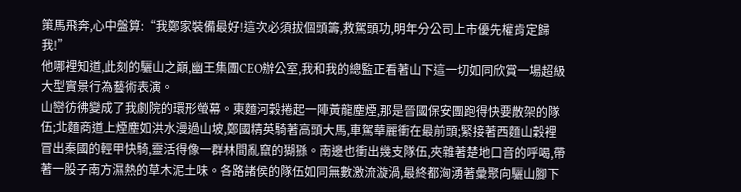策馬飛奔,心中盤算:“我鄭家裝備最好!這次必須拔個頭籌,救駕頭功,明年分公司上市優先權肯定歸我!”
他哪裡知道,此刻的驪山之巔,幽王集團CEO辦公室,我和我的總監正看著山下這一切如同欣賞一場超級大型實景行為藝術表演。
山巒彷彿變成了我劇院的環形螢幕。東麵河穀捲起一陣黃龍塵煙,那是晉國保安團跑得快要散架的隊伍;北麵商道上煙塵如洪水漫過山坡,鄭國精英騎著高頭大馬,車駕華麗衝在最前頭;緊接著西麵山穀裡冒出秦國的輕甲快騎,靈活得像一群林間亂竄的猢猻。南邊也衝出幾支隊伍,夾雜著楚地口音的呼喝,帶著一股子南方濕熱的草木泥土味。各路諸侯的隊伍如同無數激流漩渦,最終都洶湧著彙聚向驪山腳下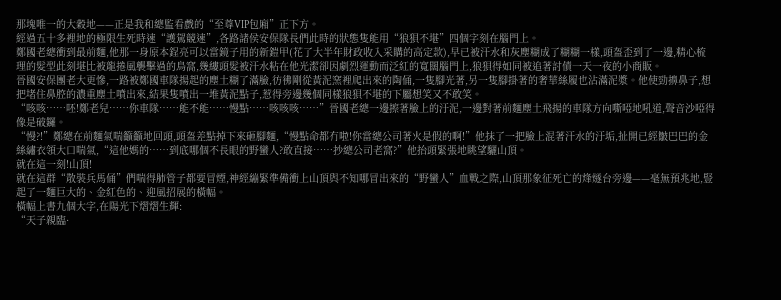那塊唯一的大穀地——正是我和總監看戲的“至尊VIP包廂”正下方。
經過五十多裡地的極限生死時速“護駕競速”,各路諸侯安保隊長們此時的狀態隻能用“狼狽不堪”四個字刻在腦門上。
鄭國老總衝到最前麵,他那一身原本鋥亮可以當鏡子用的新鎧甲(花了大半年財政收入采購的高定款),早已被汗水和灰塵糊成了糊糊一樣,頭盔歪到了一邊,精心梳理的髮型此刻堪比被龍捲風襲擊過的鳥窩,幾縷頭髮被汗水粘在他光潔卻因劇烈運動而泛紅的寬闊腦門上,狼狽得如同被追著討債一天一夜的小商販。
晉國安保團老大更慘,一路被鄭國車隊揚起的塵土糊了滿臉,彷彿剛從黃泥窯裡爬出來的陶俑,一隻腳光著,另一隻腳掛著的奢華絲履也沾滿泥漿。他使勁擤鼻子,想把堵住鼻腔的濃重塵土噴出來,結果隻噴出一堆黃泥點子,惹得旁邊幾個同樣狼狽不堪的下屬想笑又不敢笑。
“咳咳……呸!鄭老兒……你車隊……能不能……慢點……咳咳咳……”晉國老總一邊擦著臉上的汙泥,一邊對著前麵塵土飛揚的車隊方向嘶啞地吼道,聲音沙啞得像是破鑼。
“慢?!”鄭總在前麵氣喘籲籲地回頭,頭盔差點掉下來砸腳麵,“慢點命都冇啦!你當總公司著火是假的啊!”他抹了一把臉上混著汗水的汙垢,扯開已經皺巴巴的金絲繡衣領大口喘氣,“這他媽的……到底哪個不長眼的野蠻人?敢直接……抄總公司老窩?”他抬頭緊張地眺望驪山頂。
就在這一刻!山頂!
就在這群“散裝兵馬俑”們喘得肺管子都要冒煙,神經繃緊準備衝上山頂與不知哪冒出來的“野蠻人”血戰之際,山頂那象征死亡的烽燧台旁邊——毫無預兆地,豎起了一麵巨大的、金紅色的、迎風招展的橫幅。
橫幅上書九個大字,在陽光下熠熠生輝:
“天子親臨·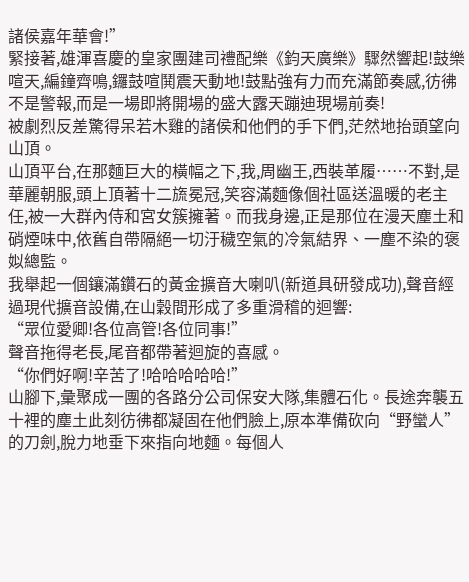諸侯嘉年華會!”
緊接著,雄渾喜慶的皇家團建司禮配樂《鈞天廣樂》驟然響起!鼓樂喧天,編鐘齊鳴,鑼鼓喧鬨震天動地!鼓點強有力而充滿節奏感,彷彿不是警報,而是一場即將開場的盛大露天蹦迪現場前奏!
被劇烈反差驚得呆若木雞的諸侯和他們的手下們,茫然地抬頭望向山頂。
山頂平台,在那麵巨大的橫幅之下,我,周幽王,西裝革履……不對,是華麗朝服,頭上頂著十二旒冕冠,笑容滿麵像個社區送溫暖的老主任,被一大群內侍和宮女簇擁著。而我身邊,正是那位在漫天塵土和硝煙味中,依舊自帶隔絕一切汙穢空氣的冷氣結界、一塵不染的褒姒總監。
我舉起一個鑲滿鑽石的黃金擴音大喇叭(新道具研發成功),聲音經過現代擴音設備,在山穀間形成了多重滑稽的迴響:
“眾位愛卿!各位高管!各位同事!”
聲音拖得老長,尾音都帶著迴旋的喜感。
“你們好啊!辛苦了!哈哈哈哈哈!”
山腳下,彙聚成一團的各路分公司保安大隊,集體石化。長途奔襲五十裡的塵土此刻彷彿都凝固在他們臉上,原本準備砍向“野蠻人”的刀劍,脫力地垂下來指向地麵。每個人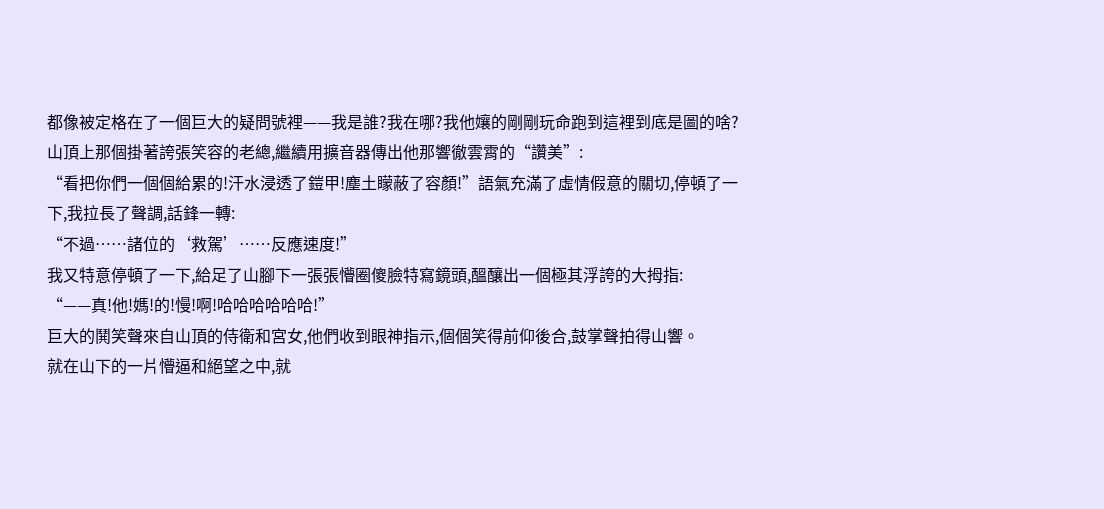都像被定格在了一個巨大的疑問號裡——我是誰?我在哪?我他孃的剛剛玩命跑到這裡到底是圖的啥?
山頂上那個掛著誇張笑容的老總,繼續用擴音器傳出他那響徹雲霄的“讚美”:
“看把你們一個個給累的!汗水浸透了鎧甲!塵土矇蔽了容顏!”語氣充滿了虛情假意的關切,停頓了一下,我拉長了聲調,話鋒一轉:
“不過……諸位的‘救駕’……反應速度!”
我又特意停頓了一下,給足了山腳下一張張懵圈傻臉特寫鏡頭,醞釀出一個極其浮誇的大拇指:
“——真!他!媽!的!慢!啊!哈哈哈哈哈哈!”
巨大的鬨笑聲來自山頂的侍衛和宮女,他們收到眼神指示,個個笑得前仰後合,鼓掌聲拍得山響。
就在山下的一片懵逼和絕望之中,就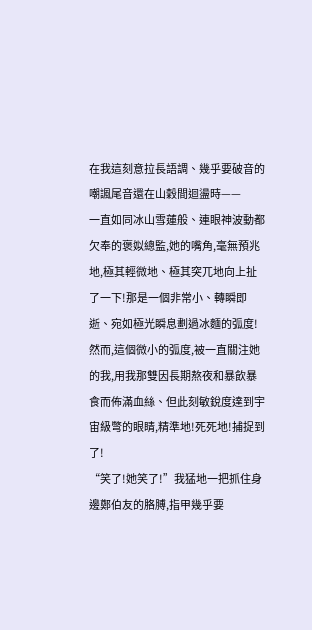在我這刻意拉長語調、幾乎要破音的嘲諷尾音還在山穀間迴盪時——
一直如同冰山雪蓮般、連眼神波動都欠奉的褒姒總監,她的嘴角,毫無預兆地,極其輕微地、極其突兀地向上扯了一下!那是一個非常小、轉瞬即逝、宛如極光瞬息劃過冰麵的弧度!
然而,這個微小的弧度,被一直關注她的我,用我那雙因長期熬夜和暴飲暴食而佈滿血絲、但此刻敏銳度達到宇宙級彆的眼睛,精準地!死死地!捕捉到了!
“笑了!她笑了!”我猛地一把抓住身邊鄭伯友的胳膊,指甲幾乎要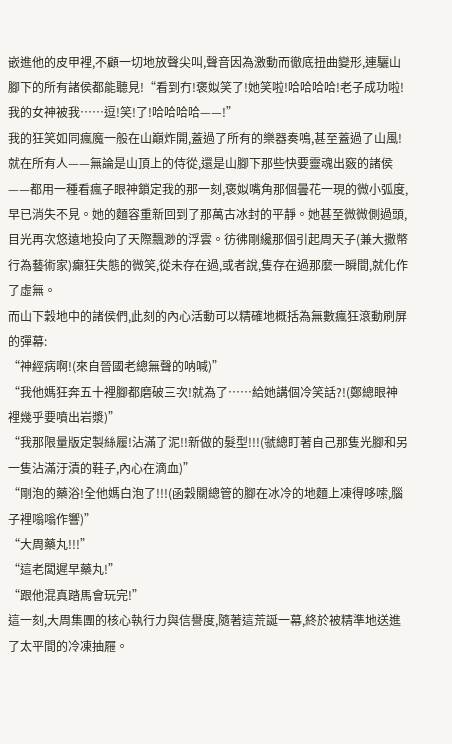嵌進他的皮甲裡,不顧一切地放聲尖叫,聲音因為激動而徹底扭曲變形,連驪山腳下的所有諸侯都能聽見!“看到冇!褒姒笑了!她笑啦!哈哈哈哈!老子成功啦!我的女神被我……逗!笑!了!哈哈哈哈——!”
我的狂笑如同瘋魔一般在山巔炸開,蓋過了所有的樂器奏鳴,甚至蓋過了山風!
就在所有人——無論是山頂上的侍從,還是山腳下那些快要靈魂出竅的諸侯——都用一種看瘋子眼神鎖定我的那一刻,褒姒嘴角那個曇花一現的微小弧度,早已消失不見。她的麵容重新回到了那萬古冰封的平靜。她甚至微微側過頭,目光再次悠遠地投向了天際飄渺的浮雲。彷彿剛纔那個引起周天子(兼大撒幣行為藝術家)癲狂失態的微笑,從未存在過,或者說,隻存在過那麼一瞬間,就化作了虛無。
而山下穀地中的諸侯們,此刻的內心活動可以精確地概括為無數瘋狂滾動刷屏的彈幕:
“神經病啊!(來自晉國老總無聲的呐喊)”
“我他媽狂奔五十裡腳都磨破三次!就為了……給她講個冷笑話?!(鄭總眼神裡幾乎要噴出岩漿)”
“我那限量版定製絲履!沾滿了泥!!新做的髮型!!!(虢總盯著自己那隻光腳和另一隻沾滿汙漬的鞋子,內心在滴血)”
“剛泡的藥浴!全他媽白泡了!!!(函穀關總管的腳在冰冷的地麵上凍得哆嗦,腦子裡嗡嗡作響)”
“大周藥丸!!!”
“這老闆遲早藥丸!”
“跟他混真踏馬會玩完!”
這一刻,大周集團的核心執行力與信譽度,隨著這荒誕一幕,終於被精準地送進了太平間的冷凍抽屜。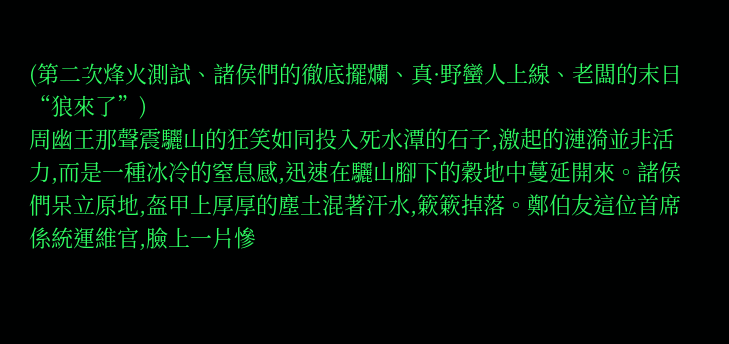(第二次烽火測試、諸侯們的徹底擺爛、真·野蠻人上線、老闆的末日“狼來了”)
周幽王那聲震驪山的狂笑如同投入死水潭的石子,激起的漣漪並非活力,而是一種冰冷的窒息感,迅速在驪山腳下的穀地中蔓延開來。諸侯們呆立原地,盔甲上厚厚的塵土混著汗水,簌簌掉落。鄭伯友這位首席係統運維官,臉上一片慘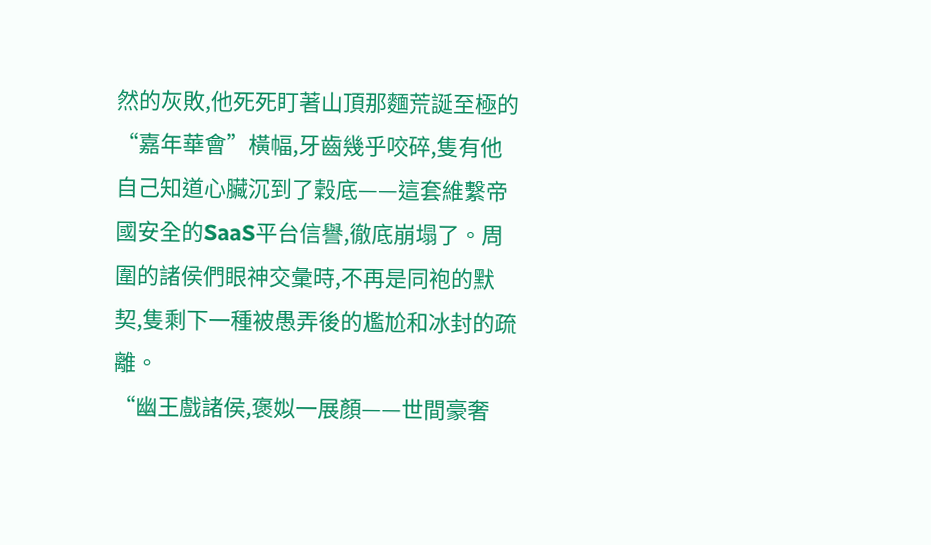然的灰敗,他死死盯著山頂那麵荒誕至極的“嘉年華會”橫幅,牙齒幾乎咬碎,隻有他自己知道心臟沉到了穀底——這套維繫帝國安全的SaaS平台信譽,徹底崩塌了。周圍的諸侯們眼神交彙時,不再是同袍的默契,隻剩下一種被愚弄後的尷尬和冰封的疏離。
“幽王戲諸侯,褒姒一展顏——世間豪奢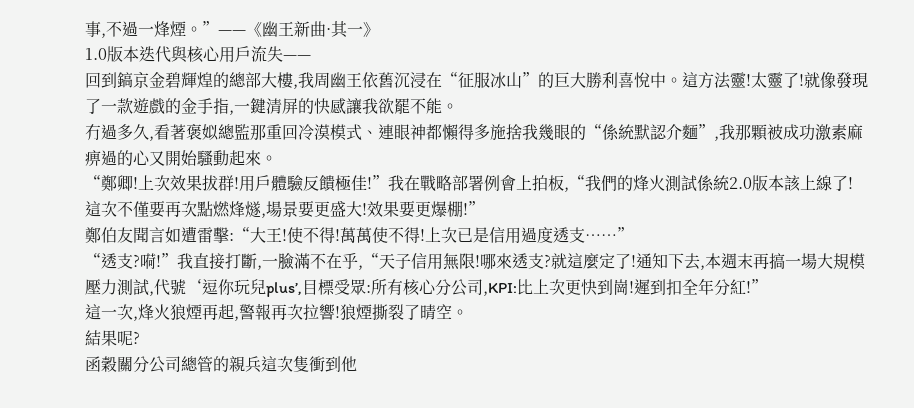事,不過一烽煙。”——《幽王新曲·其一》
1.0版本迭代與核心用戶流失——
回到鎬京金碧輝煌的總部大樓,我周幽王依舊沉浸在“征服冰山”的巨大勝利喜悅中。這方法靈!太靈了!就像發現了一款遊戲的金手指,一鍵清屏的快感讓我欲罷不能。
冇過多久,看著褒姒總監那重回冷漠模式、連眼神都懶得多施捨我幾眼的“係統默認介麵”,我那顆被成功激素麻痹過的心又開始騷動起來。
“鄭卿!上次效果拔群!用戶體驗反饋極佳!”我在戰略部署例會上拍板,“我們的烽火測試係統2.0版本該上線了!這次不僅要再次點燃烽燧,場景要更盛大!效果要更爆棚!”
鄭伯友聞言如遭雷擊:“大王!使不得!萬萬使不得!上次已是信用過度透支……”
“透支?嗬!”我直接打斷,一臉滿不在乎,“天子信用無限!哪來透支?就這麼定了!通知下去,本週末再搞一場大規模壓力測試,代號‘逗你玩兒plus’,目標受眾:所有核心分公司,KPI:比上次更快到崗!遲到扣全年分紅!”
這一次,烽火狼煙再起,警報再次拉響!狼煙撕裂了晴空。
結果呢?
函穀關分公司總管的親兵這次隻衝到他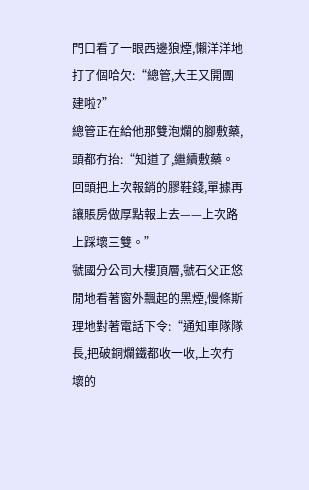門口看了一眼西邊狼煙,懶洋洋地打了個哈欠:“總管,大王又開團建啦?”
總管正在給他那雙泡爛的腳敷藥,頭都冇抬:“知道了,繼續敷藥。回頭把上次報銷的膠鞋錢,單據再讓賬房做厚點報上去——上次路上踩壞三雙。”
虢國分公司大樓頂層,虢石父正悠閒地看著窗外飄起的黑煙,慢條斯理地對著電話下令:“通知車隊隊長,把破銅爛鐵都收一收,上次冇壞的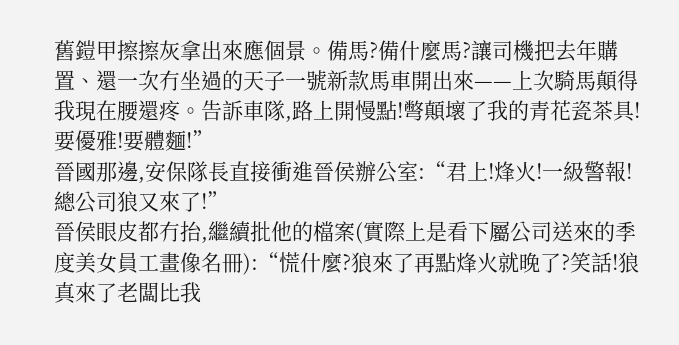舊鎧甲擦擦灰拿出來應個景。備馬?備什麼馬?讓司機把去年購置、還一次冇坐過的天子一號新款馬車開出來——上次騎馬顛得我現在腰還疼。告訴車隊,路上開慢點!彆顛壞了我的青花瓷茶具!要優雅!要體麵!”
晉國那邊,安保隊長直接衝進晉侯辦公室:“君上!烽火!一級警報!總公司狼又來了!”
晉侯眼皮都冇抬,繼續批他的檔案(實際上是看下屬公司送來的季度美女員工畫像名冊):“慌什麼?狼來了再點烽火就晚了?笑話!狼真來了老闆比我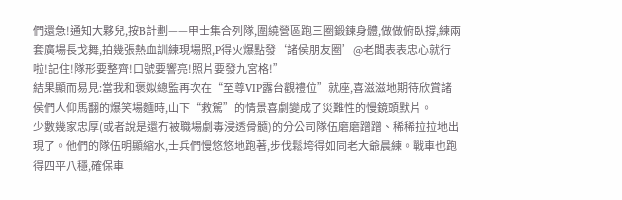們還急!通知大夥兒,按B計劃——甲士集合列隊,圍繞營區跑三圈鍛鍊身體,做做俯臥撐,練兩套廣場長戈舞,拍幾張熱血訓練現場照,P得火爆點發‘諸侯朋友圈’@老闆表表忠心就行啦!記住!隊形要整齊!口號要響亮!照片要發九宮格!”
結果顯而易見:當我和褒姒總監再次在“至尊VIP露台觀禮位”就座,喜滋滋地期待欣賞諸侯們人仰馬翻的爆笑場麵時,山下“救駕”的情景喜劇變成了災難性的慢鏡頭默片。
少數幾家忠厚(或者說是還冇被職場劇毒浸透骨髓)的分公司隊伍磨磨蹭蹭、稀稀拉拉地出現了。他們的隊伍明顯縮水,士兵們慢悠悠地跑著,步伐鬆垮得如同老大爺晨練。戰車也跑得四平八穩,確保車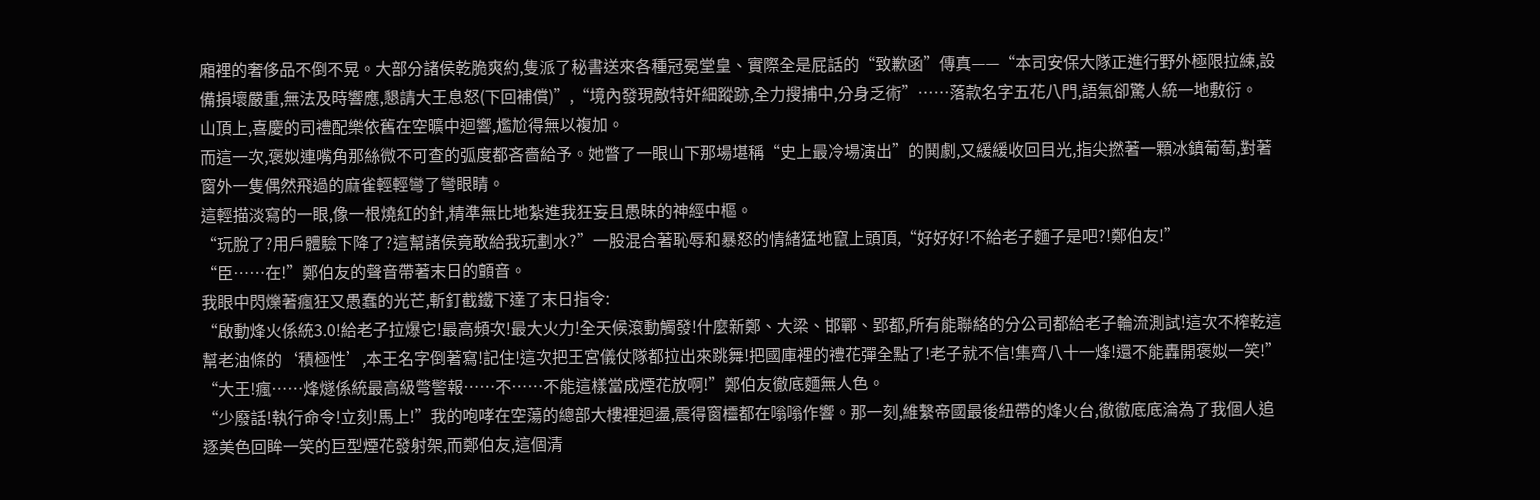廂裡的奢侈品不倒不晃。大部分諸侯乾脆爽約,隻派了秘書送來各種冠冕堂皇、實際全是屁話的“致歉函”傳真——“本司安保大隊正進行野外極限拉練,設備損壞嚴重,無法及時響應,懇請大王息怒(下回補償)”,“境內發現敵特奸細蹤跡,全力搜捕中,分身乏術”……落款名字五花八門,語氣卻驚人統一地敷衍。
山頂上,喜慶的司禮配樂依舊在空曠中迴響,尷尬得無以複加。
而這一次,褒姒連嘴角那絲微不可查的弧度都吝嗇給予。她瞥了一眼山下那場堪稱“史上最冷場演出”的鬨劇,又緩緩收回目光,指尖撚著一顆冰鎮葡萄,對著窗外一隻偶然飛過的麻雀輕輕彎了彎眼睛。
這輕描淡寫的一眼,像一根燒紅的針,精準無比地紮進我狂妄且愚昧的神經中樞。
“玩脫了?用戶體驗下降了?這幫諸侯竟敢給我玩劃水?”一股混合著恥辱和暴怒的情緒猛地竄上頭頂,“好好好!不給老子麵子是吧?!鄭伯友!”
“臣……在!”鄭伯友的聲音帶著末日的顫音。
我眼中閃爍著瘋狂又愚蠢的光芒,斬釘截鐵下達了末日指令:
“啟動烽火係統3.0!給老子拉爆它!最高頻次!最大火力!全天候滾動觸發!什麼新鄭、大梁、邯鄲、郢都,所有能聯絡的分公司都給老子輪流測試!這次不榨乾這幫老油條的‘積極性’,本王名字倒著寫!記住!這次把王宮儀仗隊都拉出來跳舞!把國庫裡的禮花彈全點了!老子就不信!集齊八十一烽!還不能轟開褒姒一笑!”
“大王!瘋……烽燧係統最高級彆警報……不……不能這樣當成煙花放啊!”鄭伯友徹底麵無人色。
“少廢話!執行命令!立刻!馬上!”我的咆哮在空蕩的總部大樓裡迴盪,震得窗欞都在嗡嗡作響。那一刻,維繫帝國最後紐帶的烽火台,徹徹底底淪為了我個人追逐美色回眸一笑的巨型煙花發射架,而鄭伯友,這個清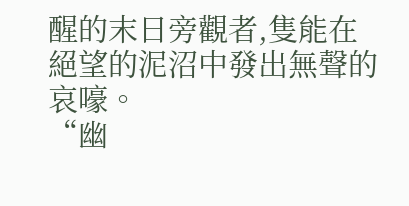醒的末日旁觀者,隻能在絕望的泥沼中發出無聲的哀嚎。
“幽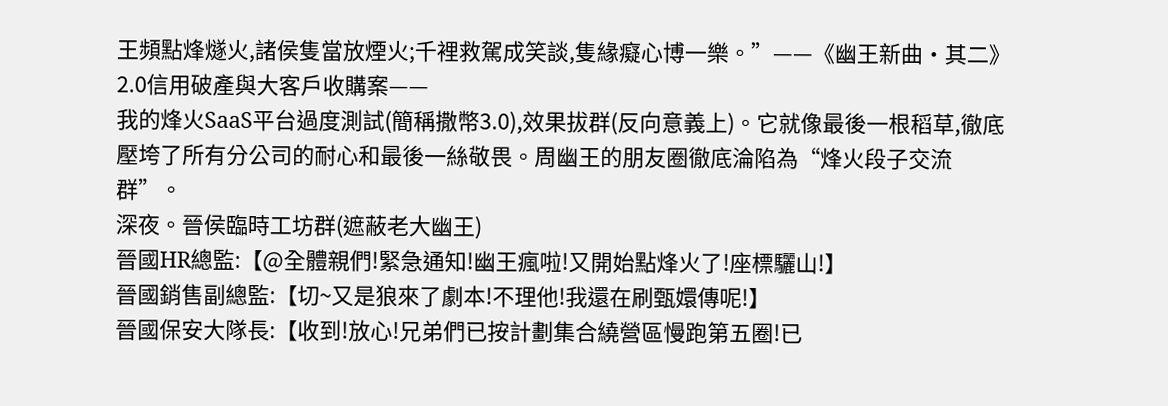王頻點烽燧火,諸侯隻當放煙火;千裡救駕成笑談,隻緣癡心博一樂。”——《幽王新曲·其二》
2.0信用破產與大客戶收購案——
我的烽火SaaS平台過度測試(簡稱撒幣3.0),效果拔群(反向意義上)。它就像最後一根稻草,徹底壓垮了所有分公司的耐心和最後一絲敬畏。周幽王的朋友圈徹底淪陷為“烽火段子交流群”。
深夜。晉侯臨時工坊群(遮蔽老大幽王)
晉國HR總監:【@全體親們!緊急通知!幽王瘋啦!又開始點烽火了!座標驪山!】
晉國銷售副總監:【切~又是狼來了劇本!不理他!我還在刷甄嬛傳呢!】
晉國保安大隊長:【收到!放心!兄弟們已按計劃集合繞營區慢跑第五圈!已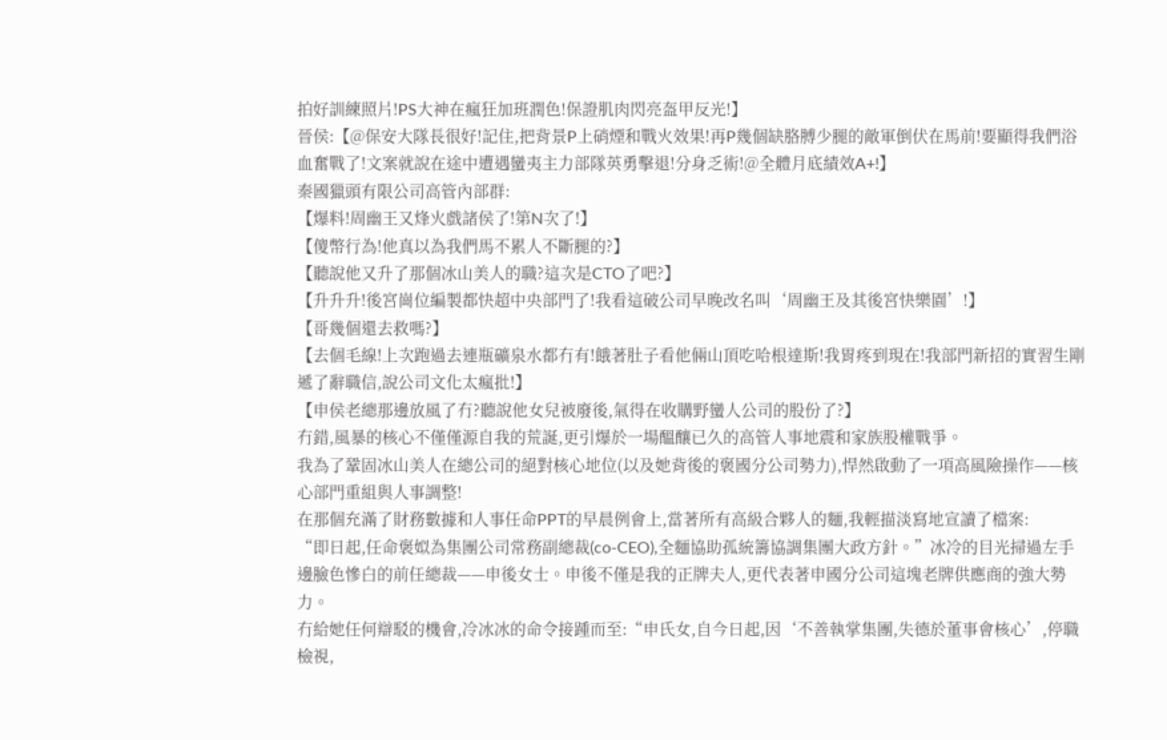拍好訓練照片!PS大神在瘋狂加班潤色!保證肌肉閃亮盔甲反光!】
晉侯:【@保安大隊長很好!記住,把背景P上硝煙和戰火效果!再P幾個缺胳膊少腿的敵軍倒伏在馬前!要顯得我們浴血奮戰了!文案就說在途中遭遇蠻夷主力部隊英勇擊退!分身乏術!@全體月底績效A+!】
秦國獵頭有限公司高管內部群:
【爆料!周幽王又烽火戲諸侯了!第N次了!】
【傻幣行為!他真以為我們馬不累人不斷腿的?】
【聽說他又升了那個冰山美人的職?這次是CTO了吧?】
【升升升!後宮崗位編製都快超中央部門了!我看這破公司早晚改名叫‘周幽王及其後宮快樂園’!】
【哥幾個還去救嗎?】
【去個毛線!上次跑過去連瓶礦泉水都冇有!餓著肚子看他倆山頂吃哈根達斯!我胃疼到現在!我部門新招的實習生剛遞了辭職信,說公司文化太瘋批!】
【申侯老總那邊放風了冇?聽說他女兒被廢後,氣得在收購野蠻人公司的股份了?】
冇錯,風暴的核心不僅僅源自我的荒誕,更引爆於一場醞釀已久的高管人事地震和家族股權戰爭。
我為了鞏固冰山美人在總公司的絕對核心地位(以及她背後的褒國分公司勢力),悍然啟動了一項高風險操作——核心部門重組與人事調整!
在那個充滿了財務數據和人事任命PPT的早晨例會上,當著所有高級合夥人的麵,我輕描淡寫地宣讀了檔案:
“即日起,任命褒姒為集團公司常務副總裁(co-CEO),全麵協助孤統籌協調集團大政方針。”冰冷的目光掃過左手邊臉色慘白的前任總裁——申後女士。申後不僅是我的正牌夫人,更代表著申國分公司這塊老牌供應商的強大勢力。
冇給她任何辯駁的機會,冷冰冰的命令接踵而至:“申氏女,自今日起,因‘不善執掌集團,失德於董事會核心’,停職檢視,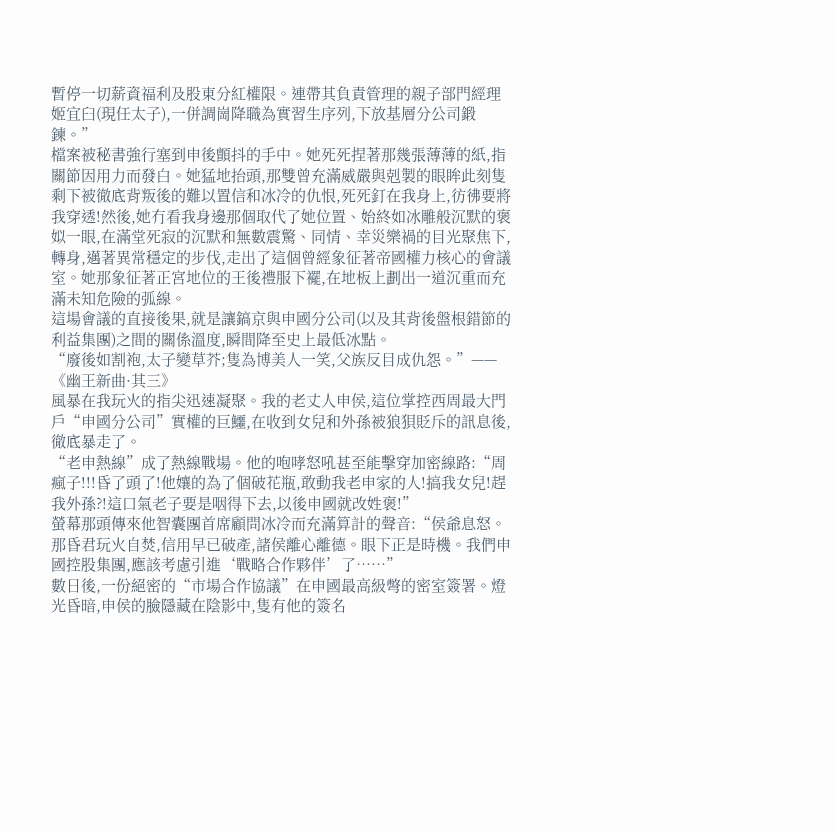暫停一切薪資福利及股東分紅權限。連帶其負責管理的親子部門經理姬宜臼(現任太子),一併調崗降職為實習生序列,下放基層分公司鍛鍊。”
檔案被秘書強行塞到申後顫抖的手中。她死死捏著那幾張薄薄的紙,指關節因用力而發白。她猛地抬頭,那雙曾充滿威嚴與剋製的眼眸此刻隻剩下被徹底背叛後的難以置信和冰冷的仇恨,死死釘在我身上,彷彿要將我穿透!然後,她冇看我身邊那個取代了她位置、始終如冰雕般沉默的褒姒一眼,在滿堂死寂的沉默和無數震驚、同情、幸災樂禍的目光聚焦下,轉身,邁著異常穩定的步伐,走出了這個曾經象征著帝國權力核心的會議室。她那象征著正宮地位的王後禮服下襬,在地板上劃出一道沉重而充滿未知危險的弧線。
這場會議的直接後果,就是讓鎬京與申國分公司(以及其背後盤根錯節的利益集團)之間的關係溫度,瞬間降至史上最低冰點。
“廢後如割袍,太子變草芥;隻為博美人一笑,父族反目成仇怨。”——《幽王新曲·其三》
風暴在我玩火的指尖迅速凝聚。我的老丈人申侯,這位掌控西周最大門戶“申國分公司”實權的巨鱷,在收到女兒和外孫被狼狽貶斥的訊息後,徹底暴走了。
“老申熱線”成了熱線戰場。他的咆哮怒吼甚至能擊穿加密線路:“周瘋子!!!昏了頭了!他孃的為了個破花瓶,敢動我老申家的人!搞我女兒!趕我外孫?!這口氣老子要是咽得下去,以後申國就改姓褒!”
螢幕那頭傳來他智囊團首席顧問冰冷而充滿算計的聲音:“侯爺息怒。那昏君玩火自焚,信用早已破產,諸侯離心離德。眼下正是時機。我們申國控股集團,應該考慮引進‘戰略合作夥伴’了……”
數日後,一份絕密的“市場合作協議”在申國最高級彆的密室簽署。燈光昏暗,申侯的臉隱藏在陰影中,隻有他的簽名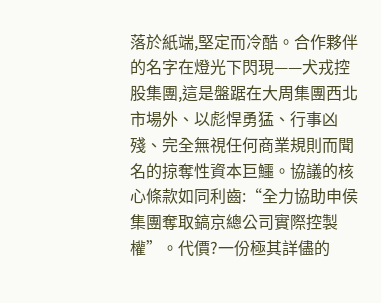落於紙端,堅定而冷酷。合作夥伴的名字在燈光下閃現——犬戎控股集團,這是盤踞在大周集團西北市場外、以彪悍勇猛、行事凶殘、完全無視任何商業規則而聞名的掠奪性資本巨鱷。協議的核心條款如同利齒:“全力協助申侯集團奪取鎬京總公司實際控製權”。代價?一份極其詳儘的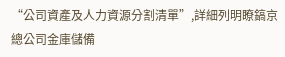“公司資產及人力資源分割清單”,詳細列明瞭鎬京總公司金庫儲備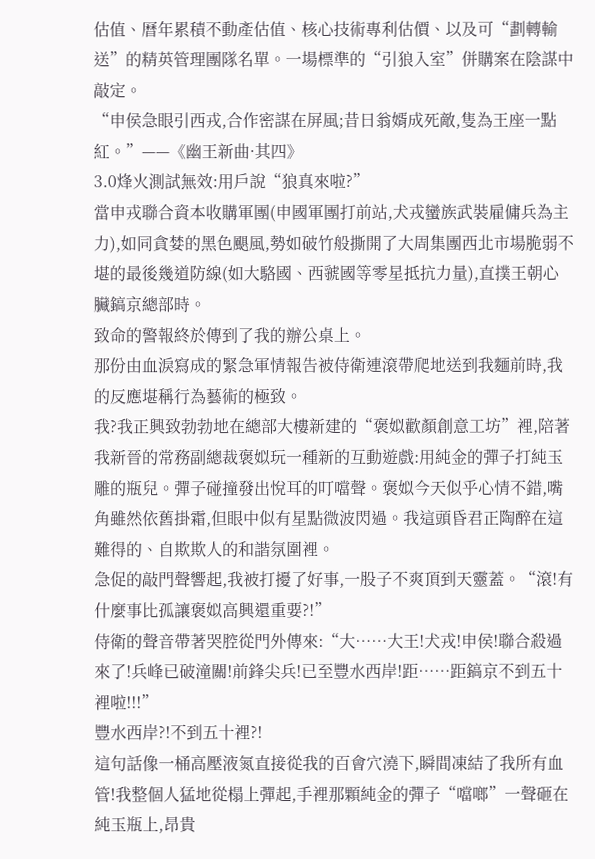估值、曆年累積不動產估值、核心技術專利估價、以及可“劃轉輸送”的精英管理團隊名單。一場標準的“引狼入室”併購案在陰謀中敲定。
“申侯急眼引西戎,合作密謀在屏風;昔日翁婿成死敵,隻為王座一點紅。”——《幽王新曲·其四》
3.0烽火測試無效:用戶說“狼真來啦?”
當申戎聯合資本收購軍團(申國軍團打前站,犬戎蠻族武裝雇傭兵為主力),如同貪婪的黑色颶風,勢如破竹般撕開了大周集團西北市場脆弱不堪的最後幾道防線(如大駱國、西虢國等零星抵抗力量),直撲王朝心臟鎬京總部時。
致命的警報終於傳到了我的辦公桌上。
那份由血淚寫成的緊急軍情報告被侍衛連滾帶爬地送到我麵前時,我的反應堪稱行為藝術的極致。
我?我正興致勃勃地在總部大樓新建的“褒姒歡顏創意工坊”裡,陪著我新晉的常務副總裁褒姒玩一種新的互動遊戲:用純金的彈子打純玉雕的瓶兒。彈子碰撞發出悅耳的叮噹聲。褒姒今天似乎心情不錯,嘴角雖然依舊掛霜,但眼中似有星點微波閃過。我這頭昏君正陶醉在這難得的、自欺欺人的和諧氛圍裡。
急促的敲門聲響起,我被打擾了好事,一股子不爽頂到天靈蓋。“滾!有什麼事比孤讓褒姒高興還重要?!”
侍衛的聲音帶著哭腔從門外傳來:“大……大王!犬戎!申侯!聯合殺過來了!兵峰已破潼關!前鋒尖兵!已至豐水西岸!距……距鎬京不到五十裡啦!!!”
豐水西岸?!不到五十裡?!
這句話像一桶高壓液氮直接從我的百會穴澆下,瞬間凍結了我所有血管!我整個人猛地從榻上彈起,手裡那顆純金的彈子“噹啷”一聲砸在純玉瓶上,昂貴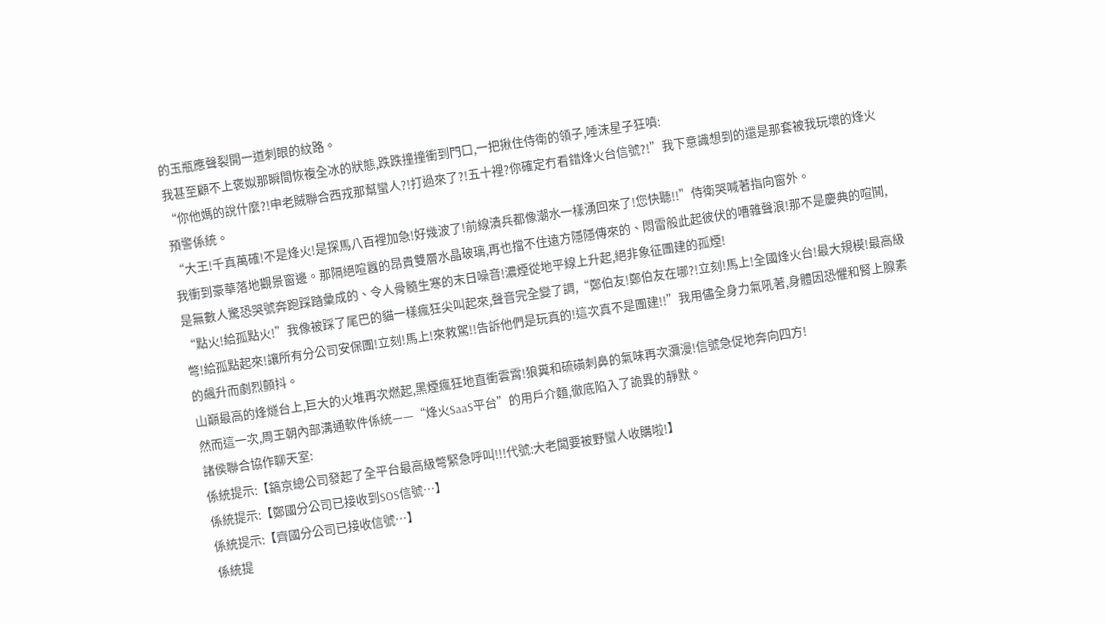的玉瓶應聲裂開一道刺眼的紋路。
我甚至顧不上褒姒那瞬間恢複全冰的狀態,跌跌撞撞衝到門口,一把揪住侍衛的領子,唾沫星子狂噴:
“你他媽的說什麼?!申老賊聯合西戎那幫蠻人?!打過來了?!五十裡?你確定冇看錯烽火台信號?!”我下意識想到的還是那套被我玩壞的烽火預警係統。
“大王!千真萬確!不是烽火!是探馬八百裡加急!好幾波了!前線潰兵都像潮水一樣湧回來了!您快聽!!”侍衛哭喊著指向窗外。
我衝到豪華落地觀景窗邊。那隔絕喧囂的昂貴雙層水晶玻璃,再也擋不住遠方隱隱傳來的、悶雷般此起彼伏的嘈雜聲浪!那不是慶典的喧鬨,是無數人驚恐哭號奔跑踩踏彙成的、令人骨髓生寒的末日噪音!濃煙從地平線上升起,絕非象征團建的孤煙!
“點火!給孤點火!”我像被踩了尾巴的貓一樣瘋狂尖叫起來,聲音完全變了調,“鄭伯友!鄭伯友在哪?!立刻!馬上!全國烽火台!最大規模!最高級彆!給孤點起來!讓所有分公司安保團!立刻!馬上!來救駕!!告訴他們是玩真的!這次真不是團建!!”我用儘全身力氣吼著,身體因恐懼和腎上腺素的飆升而劇烈顫抖。
山巔最高的烽燧台上,巨大的火堆再次燃起,黑煙瘋狂地直衝雲霄!狼糞和硫磺刺鼻的氣味再次瀰漫!信號急促地奔向四方!
然而這一次,周王朝內部溝通軟件係統——“烽火SaaS平台”的用戶介麵,徹底陷入了詭異的靜默。
諸侯聯合協作聊天室:
係統提示:【鎬京總公司發起了全平台最高級彆緊急呼叫!!!代號:大老闆要被野蠻人收購啦!】
係統提示:【鄭國分公司已接收到SOS信號…】
係統提示:【齊國分公司已接收信號…】
係統提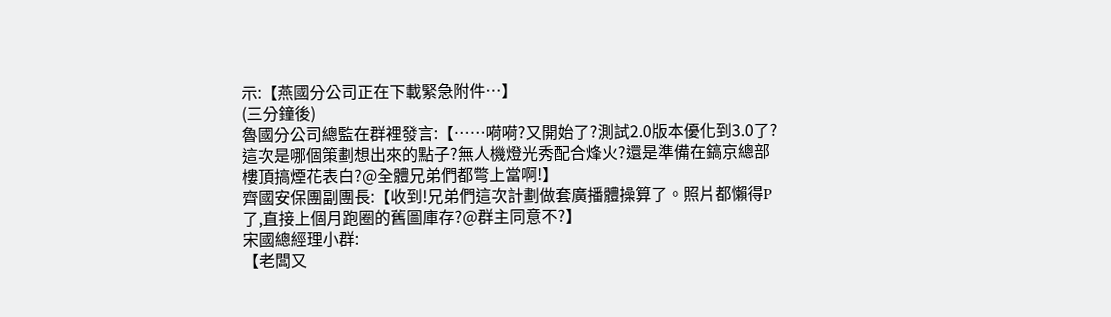示:【燕國分公司正在下載緊急附件…】
(三分鐘後)
魯國分公司總監在群裡發言:【……嗬嗬?又開始了?測試2.0版本優化到3.0了?這次是哪個策劃想出來的點子?無人機燈光秀配合烽火?還是準備在鎬京總部樓頂搞煙花表白?@全體兄弟們都彆上當啊!】
齊國安保團副團長:【收到!兄弟們這次計劃做套廣播體操算了。照片都懶得P了,直接上個月跑圈的舊圖庫存?@群主同意不?】
宋國總經理小群:
【老闆又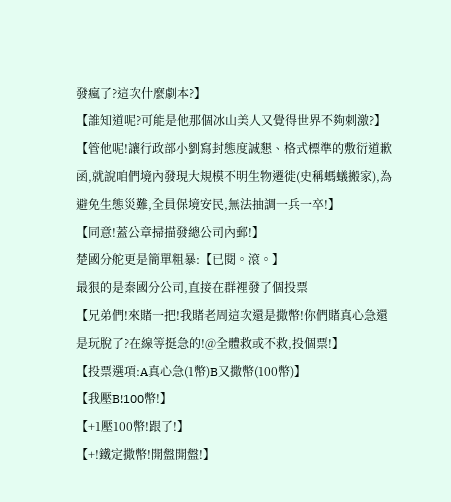發瘋了?這次什麼劇本?】
【誰知道呢?可能是他那個冰山美人又覺得世界不夠刺激?】
【管他呢!讓行政部小劉寫封態度誠懇、格式標準的敷衍道歉函,就說咱們境內發現大規模不明生物遷徙(史稱螞蟻搬家),為避免生態災難,全員保境安民,無法抽調一兵一卒!】
【同意!蓋公章掃描發總公司內郵!】
楚國分舵更是簡單粗暴:【已閱。滾。】
最狠的是秦國分公司,直接在群裡發了個投票
【兄弟們!來賭一把!我賭老周這次還是撒幣!你們賭真心急還是玩脫了?在線等挺急的!@全體救或不救,投個票!】
【投票選項:A真心急(1幣)B又撒幣(100幣)】
【我壓B!100幣!】
【+1壓100幣!跟了!】
【+!鐵定撒幣!開盤開盤!】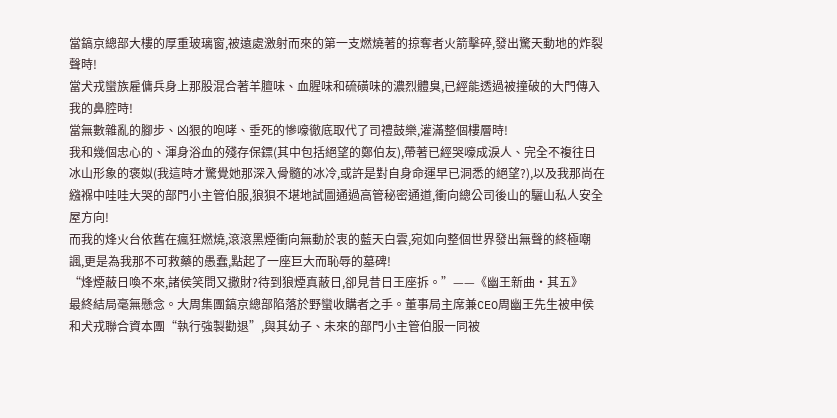當鎬京總部大樓的厚重玻璃窗,被遠處激射而來的第一支燃燒著的掠奪者火箭擊碎,發出驚天動地的炸裂聲時!
當犬戎蠻族雇傭兵身上那股混合著羊膻味、血腥味和硫磺味的濃烈體臭,已經能透過被撞破的大門傳入我的鼻腔時!
當無數雜亂的腳步、凶狠的咆哮、垂死的慘嚎徹底取代了司禮鼓樂,灌滿整個樓層時!
我和幾個忠心的、渾身浴血的殘存保鏢(其中包括絕望的鄭伯友),帶著已經哭嚎成淚人、完全不複往日冰山形象的褒姒(我這時才驚覺她那深入骨髓的冰冷,或許是對自身命運早已洞悉的絕望?),以及我那尚在繈褓中哇哇大哭的部門小主管伯服,狼狽不堪地試圖通過高管秘密通道,衝向總公司後山的驪山私人安全屋方向!
而我的烽火台依舊在瘋狂燃燒,滾滾黑煙衝向無動於衷的藍天白雲,宛如向整個世界發出無聲的終極嘲諷,更是為我那不可救藥的愚蠢,點起了一座巨大而恥辱的墓碑!
“烽煙蔽日喚不來,諸侯笑問又撒財?待到狼煙真蔽日,卻見昔日王座拆。”——《幽王新曲·其五》
最終結局毫無懸念。大周集團鎬京總部陷落於野蠻收購者之手。董事局主席兼CEO周幽王先生被申侯和犬戎聯合資本團“執行強製勸退”,與其幼子、未來的部門小主管伯服一同被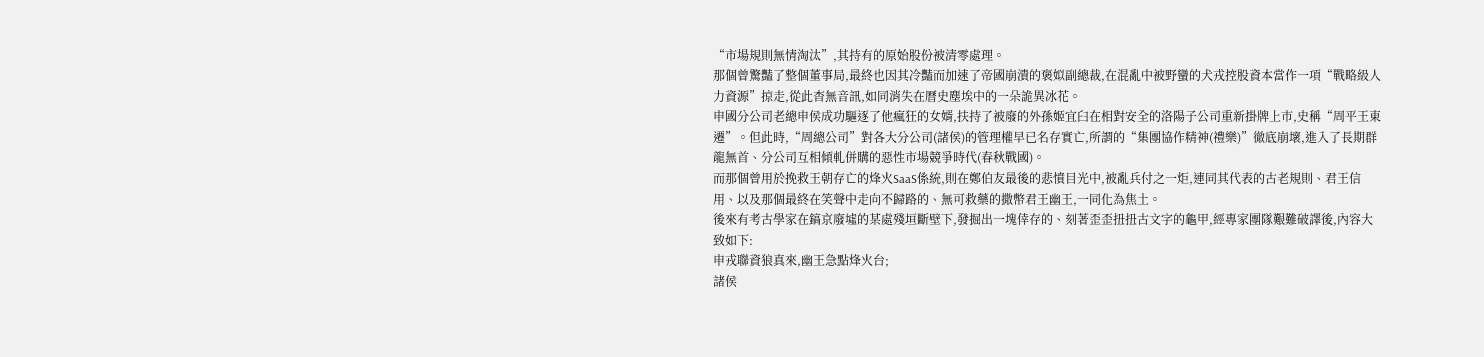“市場規則無情淘汰”,其持有的原始股份被清零處理。
那個曾驚豔了整個董事局,最終也因其冷豔而加速了帝國崩潰的褒姒副總裁,在混亂中被野蠻的犬戎控股資本當作一項“戰略級人力資源”掠走,從此杳無音訊,如同消失在曆史塵埃中的一朵詭異冰花。
申國分公司老總申侯成功驅逐了他瘋狂的女婿,扶持了被廢的外孫姬宜臼在相對安全的洛陽子公司重新掛牌上市,史稱“周平王東遷”。但此時,“周總公司”對各大分公司(諸侯)的管理權早已名存實亡,所謂的“集團協作精神(禮樂)”徹底崩壞,進入了長期群龍無首、分公司互相傾軋併購的惡性市場競爭時代(春秋戰國)。
而那個曾用於挽救王朝存亡的烽火SaaS係統,則在鄭伯友最後的悲憤目光中,被亂兵付之一炬,連同其代表的古老規則、君王信用、以及那個最終在笑聲中走向不歸路的、無可救藥的撒幣君王幽王,一同化為焦土。
後來有考古學家在鎬京廢墟的某處殘垣斷壁下,發掘出一塊倖存的、刻著歪歪扭扭古文字的龜甲,經專家團隊艱難破譯後,內容大致如下:
申戎聯資狼真來,幽王急點烽火台;
諸侯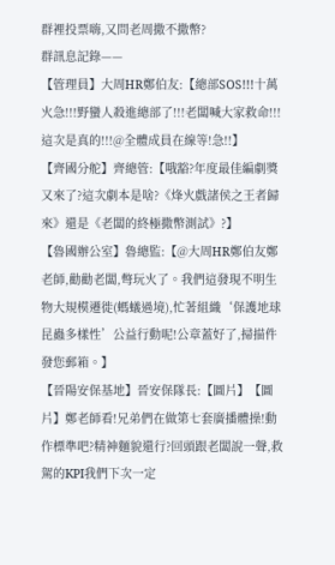群裡投票嗨,又問老周撒不撒幣?
群訊息記錄——
【管理員】大周HR鄭伯友:【總部SOS!!!十萬火急!!!野蠻人殺進總部了!!!老闆喊大家救命!!!這次是真的!!!@全體成員在線等!急!!】
【齊國分舵】齊總管:【哦豁?年度最佳編劇獎又來了?這次劇本是啥?《烽火戲諸侯之王者歸來》還是《老闆的終極撒幣測試》?】
【魯國辦公室】魯總監:【@大周HR鄭伯友鄭老師,勸勸老闆,彆玩火了。我們這發現不明生物大規模遷徙(螞蟻過境),忙著組織‘保護地球昆蟲多樣性’公益行動呢!公章蓋好了,掃描件發您郵箱。】
【晉陽安保基地】晉安保隊長:【圖片】【圖片】鄭老師看!兄弟們在做第七套廣播體操!動作標準吧?精神麵貌還行?回頭跟老闆說一聲,救駕的KPI我們下次一定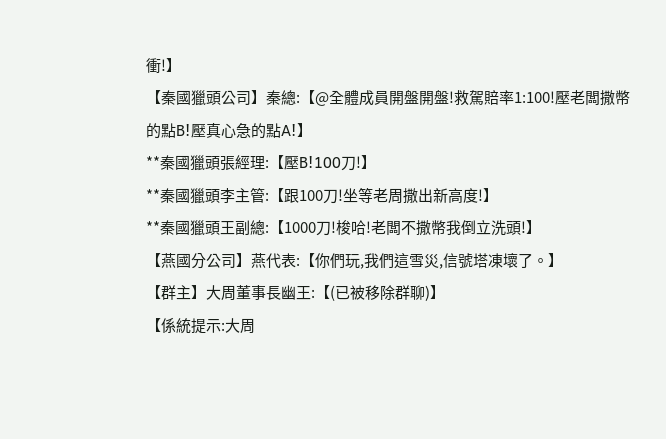衝!】
【秦國獵頭公司】秦總:【@全體成員開盤開盤!救駕賠率1:100!壓老闆撒幣的點B!壓真心急的點A!】
**秦國獵頭張經理:【壓B!100刀!】
**秦國獵頭李主管:【跟100刀!坐等老周撒出新高度!】
**秦國獵頭王副總:【1000刀!梭哈!老闆不撒幣我倒立洗頭!】
【燕國分公司】燕代表:【你們玩,我們這雪災,信號塔凍壞了。】
【群主】大周董事長幽王:【(已被移除群聊)】
【係統提示:大周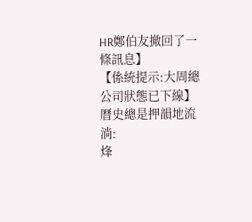HR鄭伯友撤回了一條訊息】
【係統提示:大周總公司狀態已下線】
曆史總是押韻地流淌:
烽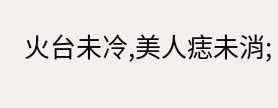火台未冷,美人痣未消;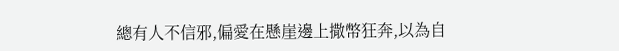總有人不信邪,偏愛在懸崖邊上撒幣狂奔,以為自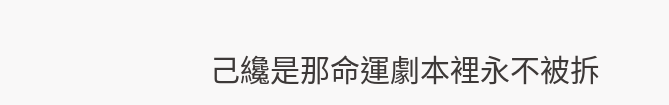己纔是那命運劇本裡永不被拆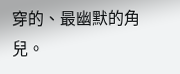穿的、最幽默的角兒。